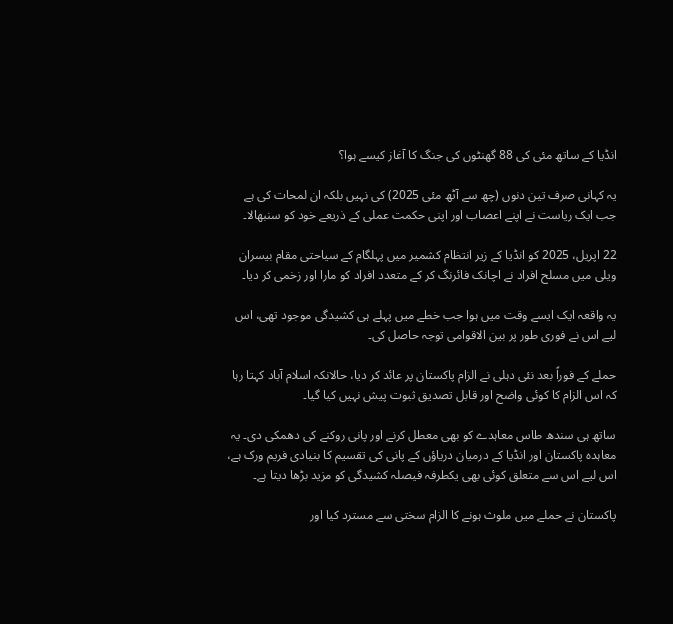انڈیا کے ساتھ مئی کی 88 گھنٹوں کی جنگ کا آغاز کیسے ہوا؟

یہ کہانی صرف تین دنوں (چھ سے آٹھ مئی 2025) کی نہیں بلکہ ان لمحات کی ہے جب ایک ریاست نے اپنے اعصاب اور اپنی حکمت عملی کے ذریعے خود کو سنبھالا۔

22 اپریل، 2025 کو انڈیا کے زیر انتظام کشمیر میں پہلگام کے سیاحتی مقام بیسران ویلی میں مسلح افراد نے اچانک فائرنگ کر کے متعدد افراد کو مارا اور زخمی کر دیا۔

یہ واقعہ ایک ایسے وقت میں ہوا جب خطے میں پہلے ہی کشیدگی موجود تھی، اس لیے اس نے فوری طور پر بین الاقوامی توجہ حاصل کی۔

حملے کے فوراً بعد نئی دہلی نے الزام پاکستان پر عائد کر دیا، حالانکہ اسلام آباد کہتا رہا کہ اس الزام کا کوئی واضح اور قابل تصدیق ثبوت پیش نہیں کیا گیا۔

ساتھ ہی سندھ طاس معاہدے کو بھی معطل کرنے اور پانی روکنے کی دھمکی دی۔ یہ معاہدہ پاکستان اور انڈیا کے درمیان دریاؤں کے پانی کی تقسیم کا بنیادی فریم ورک ہے، اس لیے اس سے متعلق کوئی بھی یکطرفہ فیصلہ کشیدگی کو مزید بڑھا دیتا ہے۔

پاکستان نے حملے میں ملوث ہونے کا الزام سختی سے مسترد کیا اور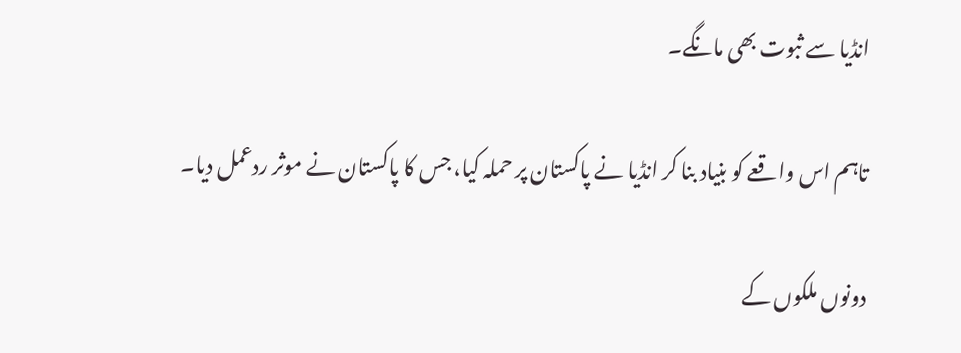انڈیا سے ثبوت بھی مانگے۔

تاہم اس واقعے کو بنیاد بنا کر انڈیا نے پاکستان پر حملہ کیا، جس کا پاکستان نے موثر ردعمل دیا۔

دونوں ملکوں کے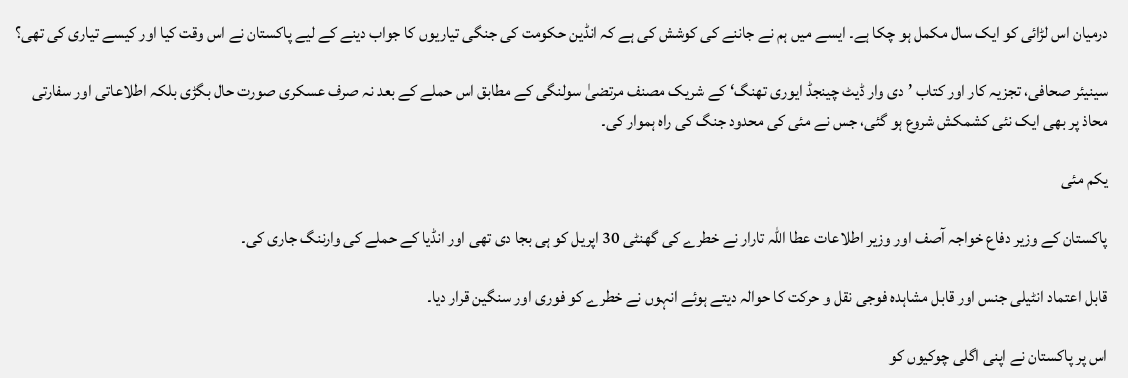درمیان اس لڑائی کو ایک سال مکمل ہو چکا ہے۔ ایسے میں ہم نے جاننے کی کوشش کی ہے کہ انڈین حکومت کی جنگی تیاریوں کا جواب دینے کے لیے پاکستان نے اس وقت کیا اور کیسے تیاری کی تھی؟

سینیئر صحافی، تجزیہ کار اور کتاب ’دی وار ڈیٹ چینجڈ ایوری تھنگ‘ کے شریک مصنف مرتضیٰ سولنگی کے مطابق اس حملے کے بعد نہ صرف عسکری صورت حال بگڑی بلکہ اطلاعاتی اور سفارتی محاذ پر بھی ایک نئی کشمکش شروع ہو گئی، جس نے مئی کی محدود جنگ کی راہ ہموار کی۔

یکم مئی

پاکستان کے وزیر دفاع خواجہ آصف اور وزیر اطلاعات عطا اللہ تارار نے خطرے کی گھنٹی 30 اپریل کو ہی بجا دی تھی اور انڈیا کے حملے کی وارننگ جاری کی۔

قابل اعتماد انٹیلی جنس اور قابل مشاہدہ فوجی نقل و حرکت کا حوالہ دیتے ہوئے انہوں نے خطرے کو فوری اور سنگین قرار دیا۔

اس پر پاکستان نے اپنی اگلی چوکیوں کو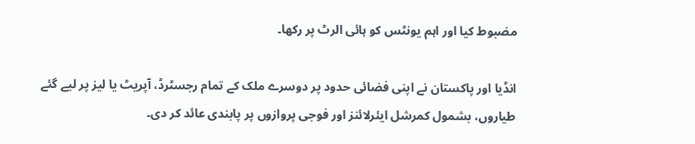مضبوط کیا اور اہم یونٹس کو ہائی الرٹ پر رکھا۔

انڈیا اور پاکستان نے اپنی فضائی حدود پر دوسرے ملک کے تمام رجسٹرڈ، آپریٹ یا لیز پر لیے گئے طیاروں، بشمول کمرشل ایئرلائنز اور فوجی پروازوں پر پابندی عائد کر دی۔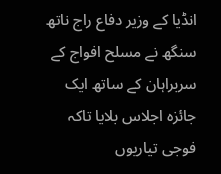انڈیا کے وزیر دفاع راج ناتھ سنگھ نے مسلح افواج کے سربراہان کے ساتھ ایک جائزہ اجلاس بلایا تاکہ فوجی تیاریوں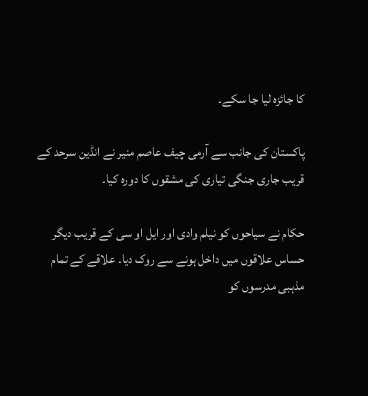کا جائزہ لیا جا سکے۔

پاکستان کی جانب سے آرمی چیف عاصم منیر نے انڈین سرحد کے قریب جاری جنگی تیاری کی مشقوں کا دورہ کیا۔

حکام نے سیاحوں کو نیلم وادی اور ایل او سی کے قریب دیگر حساس علاقوں میں داخل ہونے سے روک دیا۔ علاقے کے تمام مذہبی مدرسوں کو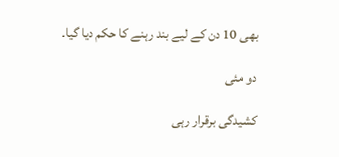بھی 10 دن کے لیے بند رہنے کا حکم دیا گیا۔

دو مئی

کشیدگی برقرار رہی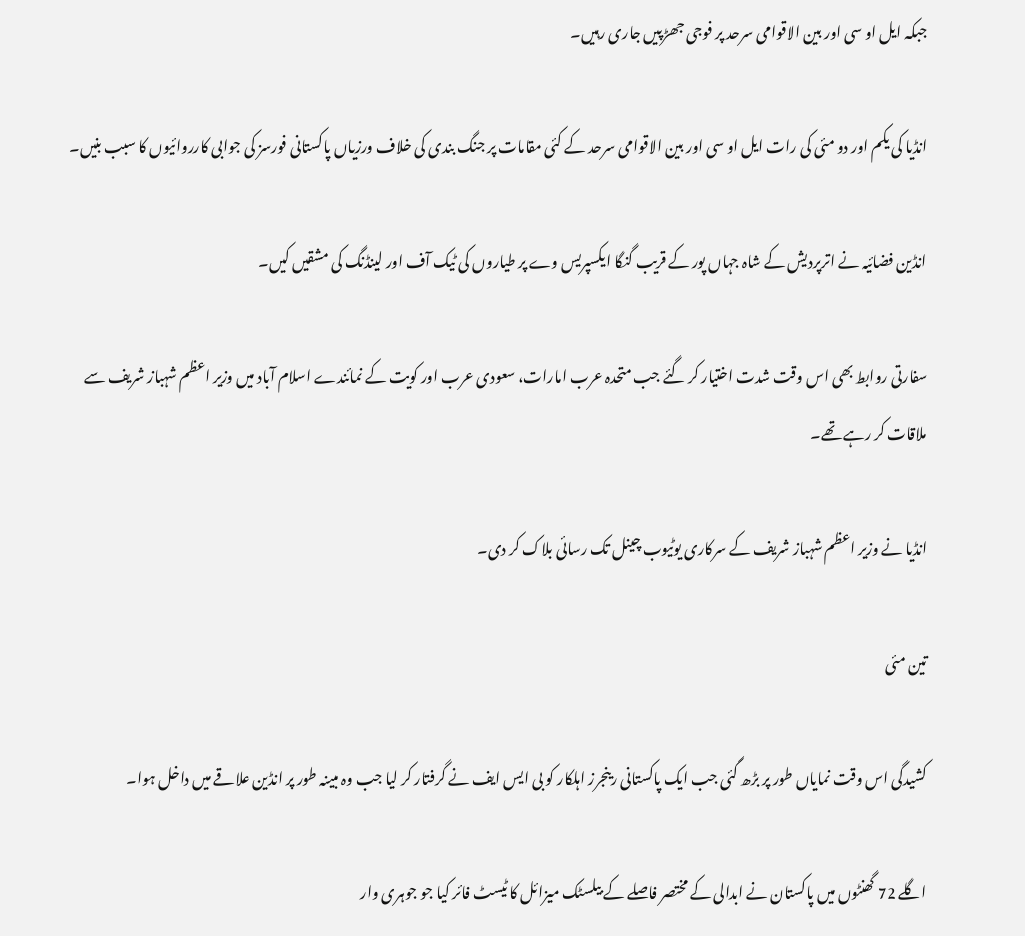جبکہ ایل او سی اور بین الاقوامی سرحد پر فوجی جھڑپیں جاری رہیں۔

انڈیا کی یکم اور دو مئی کی رات ایل او سی اور بین الاقوامی سرحد کے کئی مقامات پر جنگ بندی کی خلاف ورزیاں پاکستانی فورسز کی جوابی کارروائیوں کا سبب بنیں۔

انڈین فضائیہ نے اترپردیش کے شاہ جہاں پور کے قریب گنگا ایکسپریس وے پر طیاروں کی ٹیک آف اور لینڈنگ کی مشقیں کیں۔

سفارتی روابط بھی اس وقت شدت اختیار کر گئے جب متحدہ عرب امارات، سعودی عرب اور کویت کے نمائندے اسلام آباد میں وزیر اعظم شہباز شریف سے ملاقات کر رہے تھے۔

انڈیا نے وزیر اعظم شہباز شریف کے سرکاری یوٹیوب چینل تک رسائی بلاک کر دی۔

تین مئی

کشیدگی اس وقت نمایاں طور پر بڑھ گئی جب ایک پاکستانی رینجرز اہلکار کو بی ایس ایف نے گرفتار کر لیا جب وہ مبینہ طور پر انڈین علاقے میں داخل ہوا۔

اگلے 72 گھنٹوں میں پاکستان نے ابدالی کے مختصر فاصلے کے بیلسٹک میزائل کا ٹیسٹ فائر کیا جو جوہری وار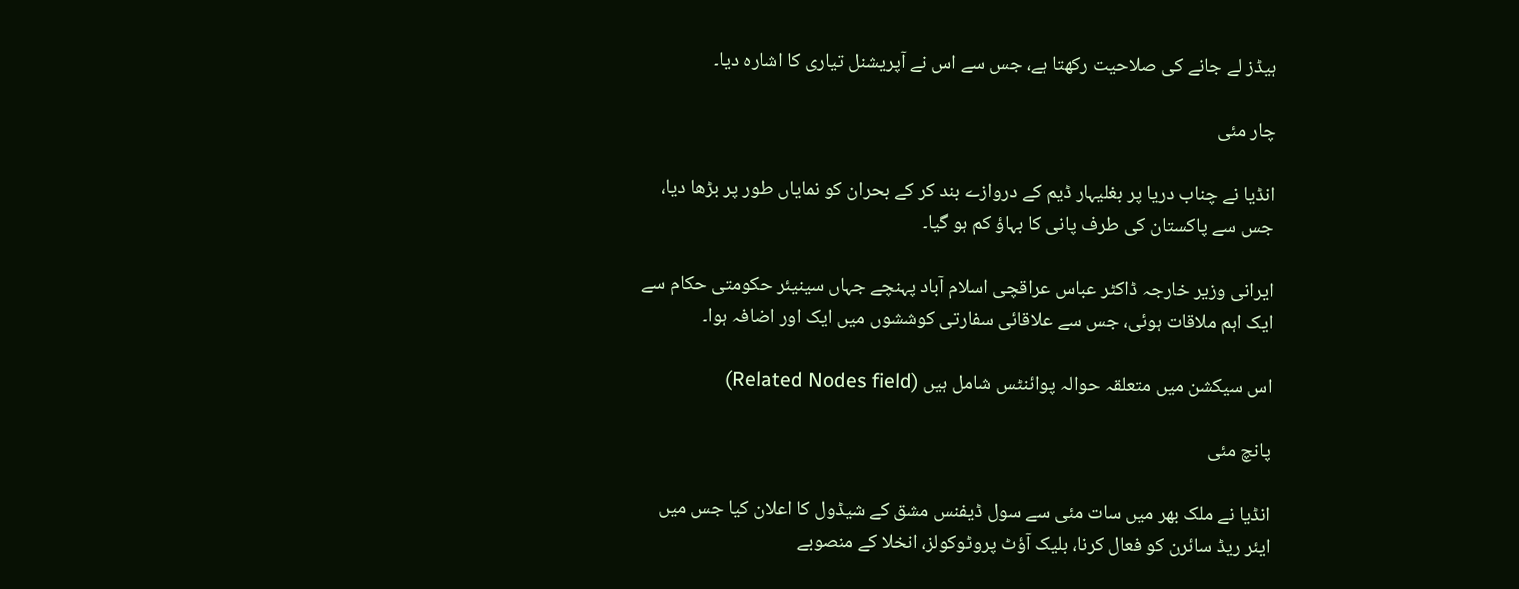ہیڈز لے جانے کی صلاحیت رکھتا ہے، جس سے اس نے آپریشنل تیاری کا اشارہ دیا۔

چار مئی

انڈیا نے چناب دریا پر بغلیہار ڈیم کے دروازے بند کر کے بحران کو نمایاں طور پر بڑھا دیا، جس سے پاکستان کی طرف پانی کا بہاؤ کم ہو گیا۔

ایرانی وزیر خارجہ ڈاکٹر عباس عراقچی اسلام آباد پہنچے جہاں سینیئر حکومتی حکام سے ایک اہم ملاقات ہوئی، جس سے علاقائی سفارتی کوششوں میں ایک اور اضافہ ہوا۔

اس سیکشن میں متعلقہ حوالہ پوائنٹس شامل ہیں (Related Nodes field)

پانچ مئی

انڈیا نے ملک بھر میں سات مئی سے سول ڈیفنس مشق کے شیڈول کا اعلان کیا جس میں ایئر ریڈ سائرن کو فعال کرنا، بلیک آؤٹ پروٹوکولز، انخلا کے منصوبے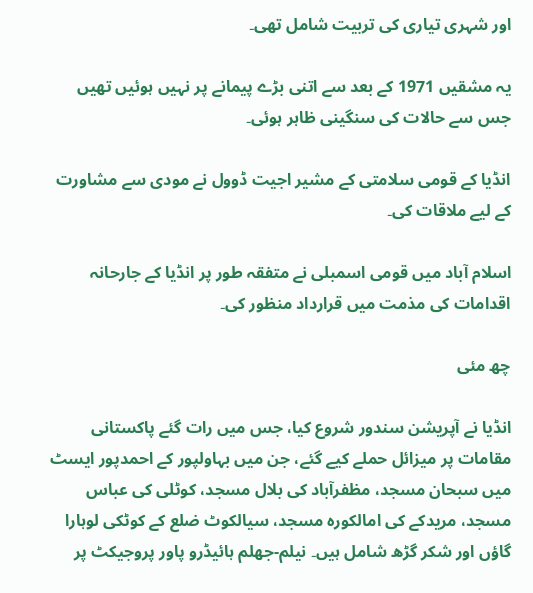اور شہری تیاری کی تربیت شامل تھی۔

یہ مشقیں 1971 کے بعد سے اتنی بڑے پیمانے پر نہیں ہوئیں تھیں جس سے حالات کی سنگینی ظاہر ہوئی۔

انڈیا کے قومی سلامتی کے مشیر اجیت ڈوول نے مودی سے مشاورت کے لیے ملاقات کی۔

اسلام آباد میں قومی اسمبلی نے متفقہ طور پر انڈیا کے جارحانہ اقدامات کی مذمت میں قرارداد منظور کی۔

چھ مئی

انڈیا نے آپریشن سندور شروع کیا، جس میں رات گئے پاکستانی مقامات پر میزائل حملے کیے گئے، جن میں بہاولپور کے احمدپور ایسٹ میں سبحان مسجد، مظفرآباد کی بلال مسجد، کوٹلی کی عباس مسجد، مریدکے کی امالکورہ مسجد، سیالکوٹ ضلع کے کوٹکی لوہارا گاؤں اور شکر گڑھ شامل ہیں۔ نیلم-جھلم ہائیڈرو پاور پروجیکٹ پر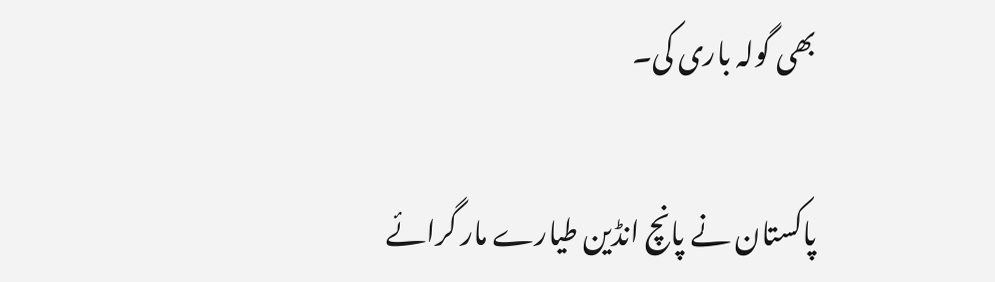بھی گولہ باری کی۔

پاکستان نے پانچ انڈین طیارے مار گرائے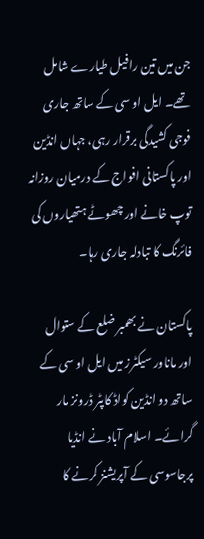جن میں تین رافیل طیارے شامل تھے۔ ایل او سی کے ساتھ جاری فوجی کشیدگی برقرار رہی، جہاں انڈین اور پاکستانی افواج کے درمیان روزانہ توپ خانے اور چھوٹے ہتھیاروں کی فائرنگ کا تبادلہ جاری رہا۔

پاکستان نے بھمبر ضلع کے ستوال اور ماناور سیکٹرز میں ایل او سی کے ساتھ دو انڈین کواڈ کاپٹر ڈرونز مار گرائے۔ اسلام آباد نے انڈیا پرجاسوسی کے آپریشنز کرنے کا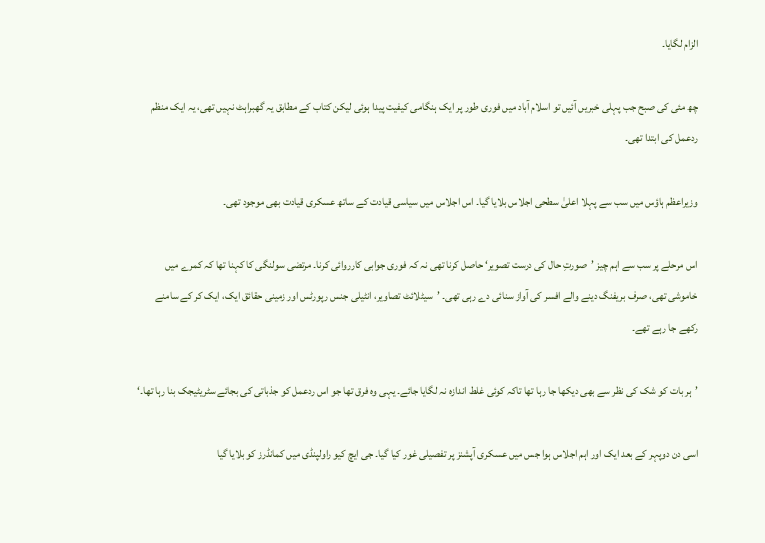الزام لگایا۔

چھ مئی کی صبح جب پہلی خبریں آئیں تو اسلام آباد میں فوری طور پر ایک ہنگامی کیفیت پیدا ہوئی لیکن کتاب کے مطابق یہ گھبراہٹ نہیں تھی، یہ ایک منظم ردعمل کی ابتدا تھی۔

وزیراعظم ہاؤس میں سب سے پہلا اعلیٰ سطحی اجلاس بلایا گیا۔ اس اجلاس میں سیاسی قیادت کے ساتھ عسکری قیادت بھی موجود تھی۔

اس مرحلے پر سب سے اہم چیز ’صورتِ حال کی درست تصویر‘ حاصل کرنا تھی نہ کہ فوری جوابی کارروائی کرنا۔ مرتضی سولنگی کا کہنا تھا کہ کمرے میں خاموشی تھی، صرف بریفنگ دینے والے افسر کی آواز سنائی دے رہی تھی۔ ’سیٹلائٹ تصاویر، انٹیلی جنس رپورٹس اور زمینی حقائق ایک، ایک کر کے سامنے رکھے جا رہے تھے۔

’ہر بات کو شک کی نظر سے بھی دیکھا جا رہا تھا تاکہ کوئی غلط اندازہ نہ لگایا جائے۔ یہی وہ فرق تھا جو اس ردعمل کو جذباتی کی بجائے سٹریٹیجک بنا رہا تھا۔‘

اسی دن دوپہر کے بعد ایک اور اہم اجلاس ہوا جس میں عسکری آپشنز پر تفصیلی غور کیا گیا۔ جی ایچ کیو راولپنڈی میں کمانڈرز کو بلایا گیا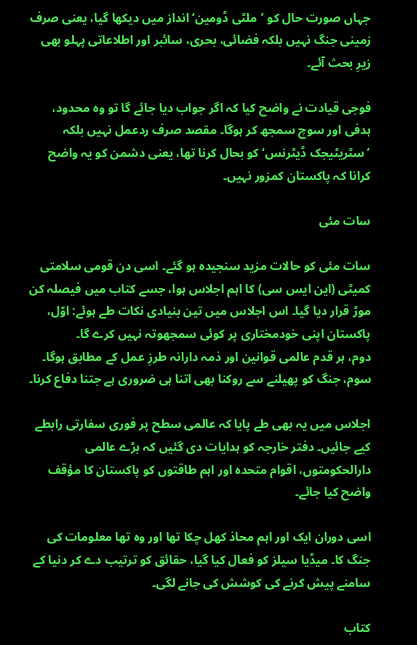جہاں صورت حال کو ’ملٹی ڈومین‘ انداز میں دیکھا گیا، یعنی صرف زمینی جنگ نہیں بلکہ فضائی، بحری، سائبر اور اطلاعاتی پہلو بھی زیرِ بحث آئے۔

فوجی قیادت نے واضح کیا کہ اگر جواب دیا جائے گا تو وہ محدود، ہدفی اور سوچ سمجھ کر ہوگا۔ مقصد صرف ردعمل نہیں بلکہ ’سٹریٹیجک ڈیٹرنس‘ کو بحال کرنا تھا، یعنی دشمن کو یہ واضح کرانا کہ پاکستان کمزور نہیں۔

سات مئی

سات مئی کو حالات مزید سنجیدہ ہو گئے۔ اسی دن قومی سلامتی کمیٹی (این ایس سی) کا اہم اجلاس ہوا، جسے کتاب میں فیصلہ کن موڑ قرار دیا گیا۔ اس اجلاس میں تین بنیادی نکات طے ہوئے: اوّل، پاکستان اپنی خودمختاری پر کوئی سمجھوتہ نہیں کرے گا۔
دوم، ہر قدم عالمی قوانین اور ذمہ دارانہ طرزِ عمل کے مطابق ہوگا۔ سوم، جنگ کو پھیلنے سے روکنا بھی اتنا ہی ضروری ہے جتنا دفاع کرنا۔

اجلاس میں یہ بھی طے پایا کہ عالمی سطح پر فوری سفارتی رابطے کیے جائیں۔ دفتر خارجہ کو ہدایات دی گئیں کہ بڑے عالمی دارالحکومتوں، اقوام متحدہ اور اہم طاقتوں کو پاکستان کا مؤقف واضح کیا جائے۔

اسی دوران ایک اور اہم محاذ کھل چکا تھا اور وہ تھا معلومات کی جنگ کا۔ میڈیا سیلز کو فعال کیا گیا، حقائق کو ترتیب دے کر دنیا کے سامنے پیش کرنے کی کوشش کی جانے لگی۔

کتاب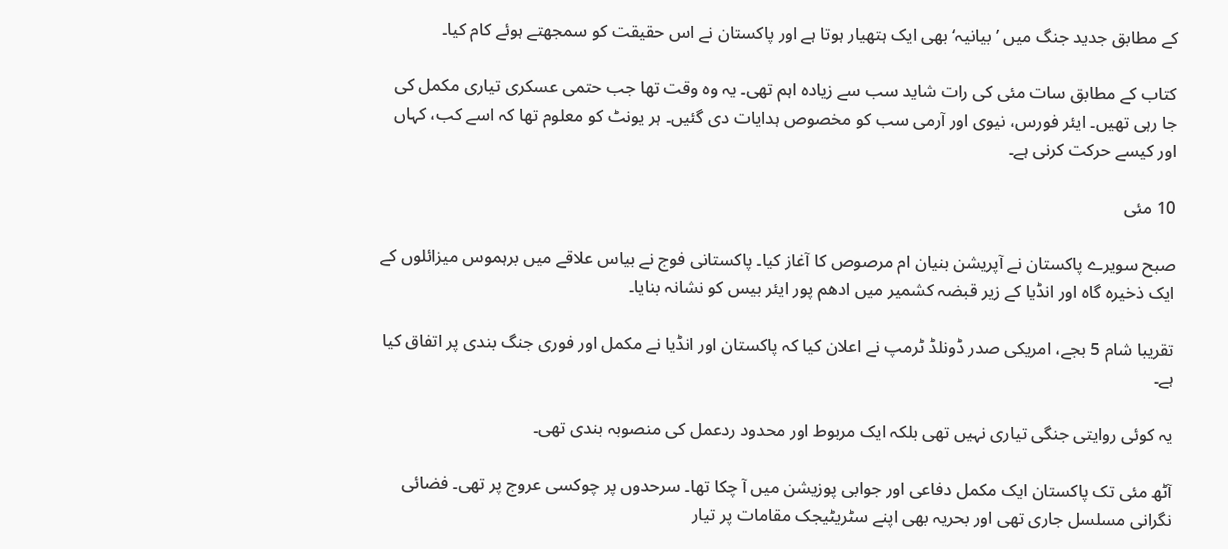کے مطابق جدید جنگ میں ’بیانیہ‘ بھی ایک ہتھیار ہوتا ہے اور پاکستان نے اس حقیقت کو سمجھتے ہوئے کام کیا۔

کتاب کے مطابق سات مئی کی رات شاید سب سے زیادہ اہم تھی۔ یہ وہ وقت تھا جب حتمی عسکری تیاری مکمل کی جا رہی تھیں۔ ایئر فورس، نیوی اور آرمی سب کو مخصوص ہدایات دی گئیں۔ ہر یونٹ کو معلوم تھا کہ اسے کب، کہاں اور کیسے حرکت کرنی ہے۔

10 مئی

صبح سویرے پاکستان نے آپریشن بنیان ام مرصوص کا آغاز کیا۔ پاکستانی فوج نے بیاس علاقے میں برہموس میزائلوں کے ایک ذخیرہ گاہ اور انڈیا کے زیر قبضہ کشمیر میں ادھم پور ایئر بیس کو نشانہ بنایا۔

تقریبا شام 5 بجے، امریکی صدر ڈونلڈ ٹرمپ نے اعلان کیا کہ پاکستان اور انڈیا نے مکمل اور فوری جنگ بندی پر اتفاق کیا ہے۔

یہ کوئی روایتی جنگی تیاری نہیں تھی بلکہ ایک مربوط اور محدود ردعمل کی منصوبہ بندی تھی۔

آٹھ مئی تک پاکستان ایک مکمل دفاعی اور جوابی پوزیشن میں آ چکا تھا۔ سرحدوں پر چوکسی عروج پر تھی۔ فضائی نگرانی مسلسل جاری تھی اور بحریہ بھی اپنے سٹریٹیجک مقامات پر تیار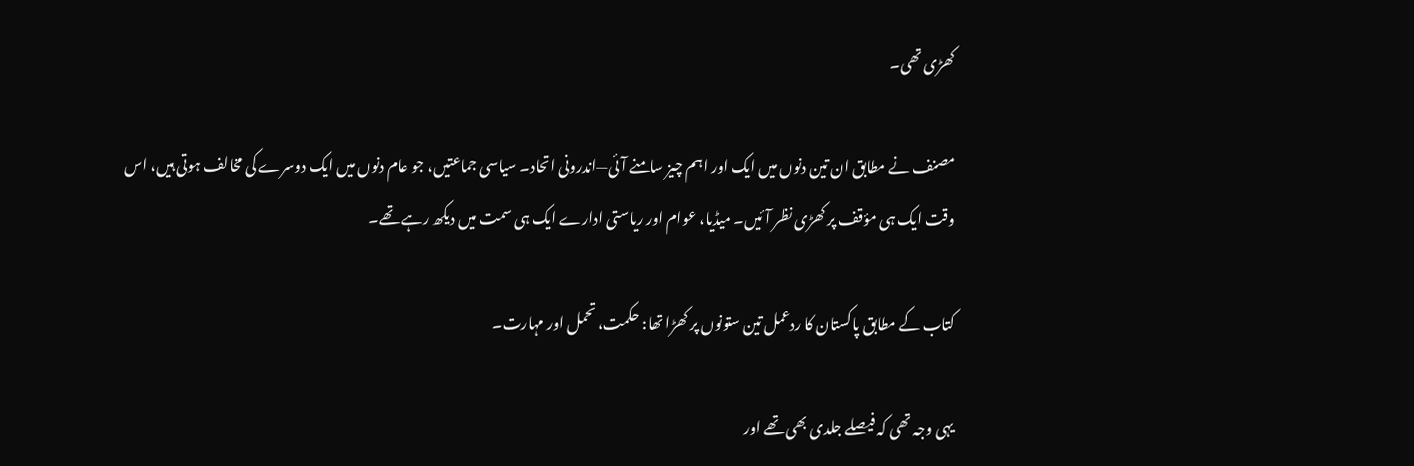کھڑی تھی۔

مصنف نے مطابق ان تین دنوں میں ایک اور اہم چیز سامنے آئی—اندرونی اتحاد۔ سیاسی جماعتیں، جو عام دنوں میں ایک دوسرے کی مخالف ہوتی ہیں، اس وقت ایک ہی مؤقف پر کھڑی نظر آئیں۔ میڈیا، عوام اور ریاستی ادارے ایک ہی سمت میں دیکھ رہے تھے۔

کتاب کے مطابق پاکستان کا ردعمل تین ستونوں پر کھڑا تھا: حکمت، تحمل اور مہارت۔

یہی وجہ تھی کہ فیصلے جلدی بھی تھے اور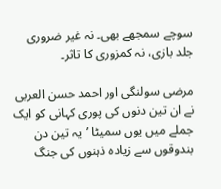سوچے سمجھے بھی۔ نہ غیر ضروری جلد بازی، نہ کمزوری کا تاثر۔

مرضی سولنگی اور احمد حسن العربی نے ان تین دنوں کی پوری کہانی کو ایک جملے میں یوں سمیٹا ’یہ تین دن بندوقوں سے زیادہ ذہنوں کی جنگ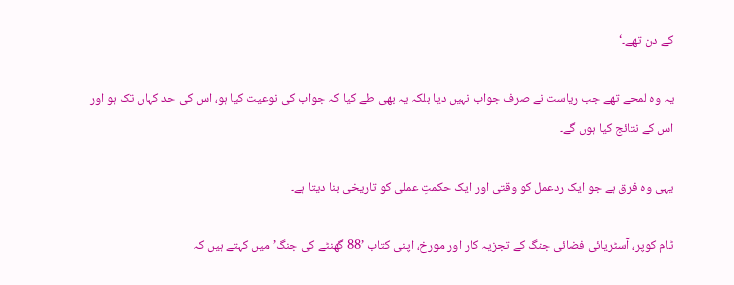کے دن تھے۔‘

یہ وہ لمحے تھے جب ریاست نے صرف جواب نہیں دیا بلکہ یہ بھی طے کیا کہ جواب کی نوعیت کیا ہو، اس کی حد کہاں تک ہو اور اس کے نتائج کیا ہوں گے۔

یہی وہ فرق ہے جو ایک ردعمل کو وقتی اور ایک حکمتِ عملی کو تاریخی بنا دیتا ہے۔

ٹام کوپر، آسٹریائی فضائی جنگ کے تجزیہ کار اور مورخ، اپنی کتاب ’88 گھنٹے کی جنگ’ میں کہتے ہیں کہ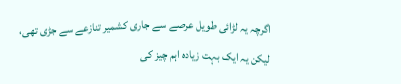اگرچہ یہ لڑائی طویل عرصے سے جاری کشمیر تنازعے سے جڑی تھی، لیکن یہ ایک بہت زیادہ اہم چیز کی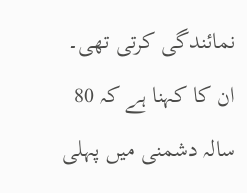نمائندگی کرتی تھی۔ ان کا کہنا ہے کہ 80 سالہ دشمنی میں پہلی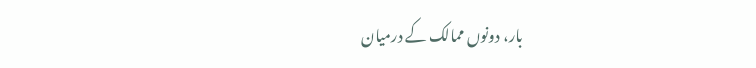بار، دونوں ممالک کے درمیان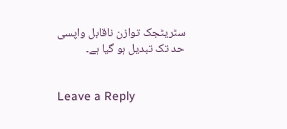سٹریٹجک توازن ناقابل واپسی حد تک تبدیل ہو گیا ہے۔


Leave a Reply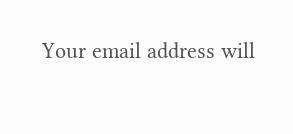Your email address will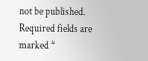not be published. Required fields are marked *